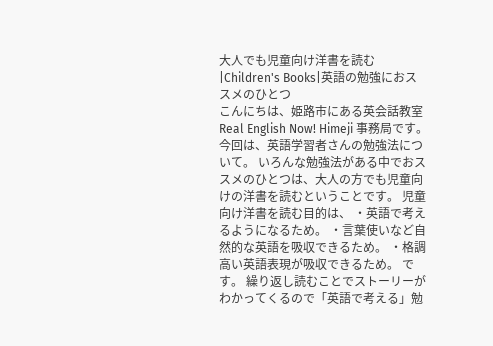大人でも児童向け洋書を読む|Children's Books|英語の勉強におススメのひとつ
こんにちは、姫路市にある英会話教室Real English Now! Himeji 事務局です。 今回は、英語学習者さんの勉強法について。 いろんな勉強法がある中でおススメのひとつは、大人の方でも児童向けの洋書を読むということです。 児童向け洋書を読む目的は、 ・英語で考えるようになるため。 ・言葉使いなど自然的な英語を吸収できるため。 ・格調高い英語表現が吸収できるため。 です。 繰り返し読むことでストーリーがわかってくるので「英語で考える」勉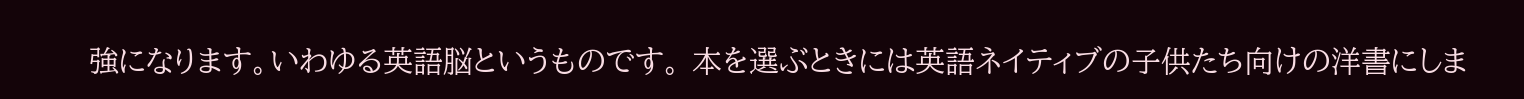強になります。いわゆる英語脳というものです。 本を選ぶときには英語ネイティブの子供たち向けの洋書にしま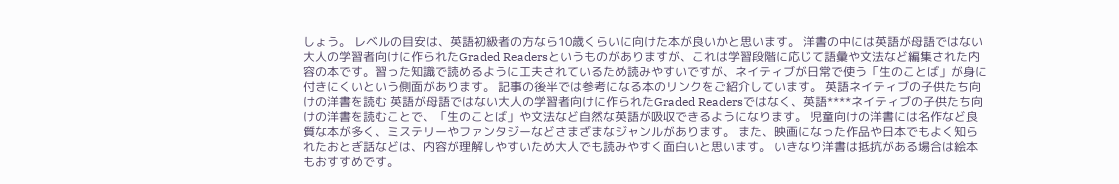しょう。 レベルの目安は、英語初級者の方なら10歳くらいに向けた本が良いかと思います。 洋書の中には英語が母語ではない大人の学習者向けに作られたGraded Readersというものがありますが、これは学習段階に応じて語彙や文法など編集された内容の本です。習った知識で読めるように工夫されているため読みやすいですが、ネイティブが日常で使う「生のことば」が身に付きにくいという側面があります。 記事の後半では参考になる本のリンクをご紹介しています。 英語ネイティブの子供たち向けの洋書を読む 英語が母語ではない大人の学習者向けに作られたGraded Readersではなく、英語****ネイティブの子供たち向けの洋書を読むことで、「生のことば」や文法など自然な英語が吸収できるようになります。 児童向けの洋書には名作など良質な本が多く、ミステリーやファンタジーなどさまざまなジャンルがあります。 また、映画になった作品や日本でもよく知られたおとぎ話などは、内容が理解しやすいため大人でも読みやすく面白いと思います。 いきなり洋書は抵抗がある場合は絵本もおすすめです。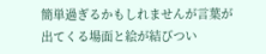簡単過ぎるかもしれませんが言葉が出てくる場面と絵が結びつい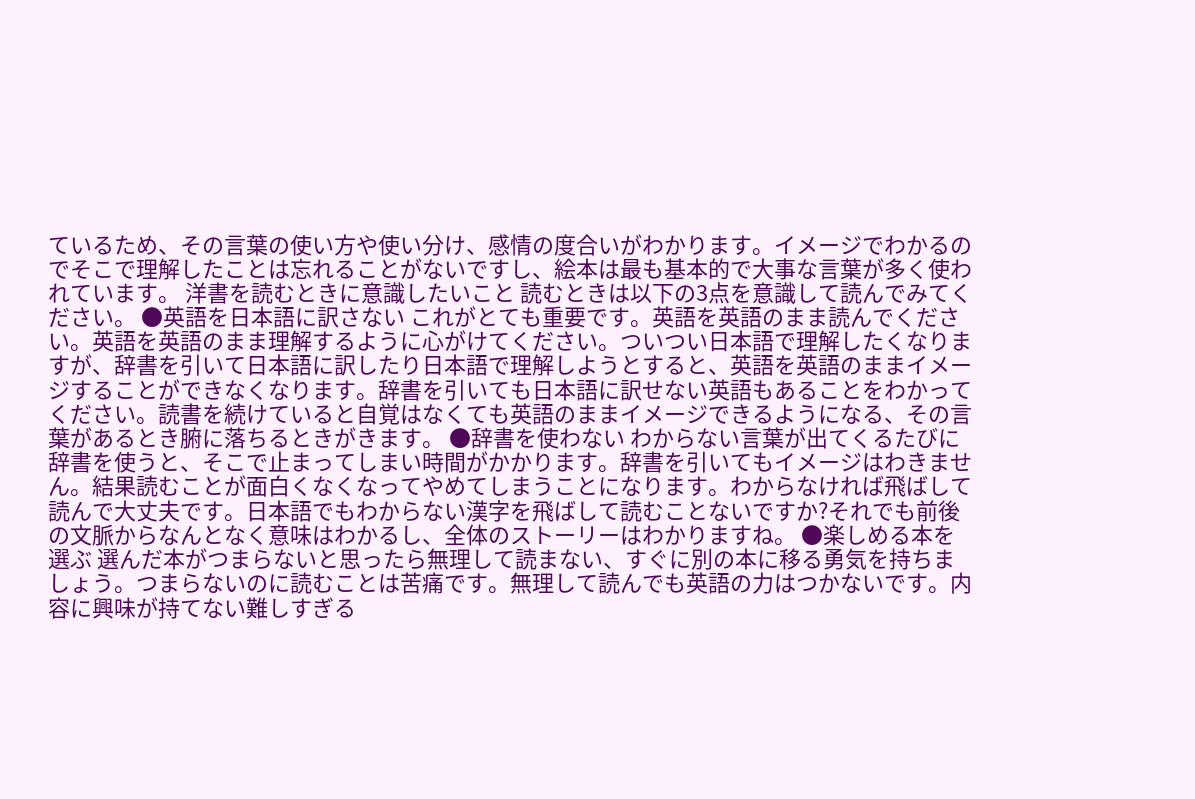ているため、その言葉の使い方や使い分け、感情の度合いがわかります。イメージでわかるのでそこで理解したことは忘れることがないですし、絵本は最も基本的で大事な言葉が多く使われています。 洋書を読むときに意識したいこと 読むときは以下の3点を意識して読んでみてください。 ●英語を日本語に訳さない これがとても重要です。英語を英語のまま読んでください。英語を英語のまま理解するように心がけてください。ついつい日本語で理解したくなりますが、辞書を引いて日本語に訳したり日本語で理解しようとすると、英語を英語のままイメージすることができなくなります。辞書を引いても日本語に訳せない英語もあることをわかってください。読書を続けていると自覚はなくても英語のままイメージできるようになる、その言葉があるとき腑に落ちるときがきます。 ●辞書を使わない わからない言葉が出てくるたびに辞書を使うと、そこで止まってしまい時間がかかります。辞書を引いてもイメージはわきません。結果読むことが面白くなくなってやめてしまうことになります。わからなければ飛ばして読んで大丈夫です。日本語でもわからない漢字を飛ばして読むことないですか?それでも前後の文脈からなんとなく意味はわかるし、全体のストーリーはわかりますね。 ●楽しめる本を選ぶ 選んだ本がつまらないと思ったら無理して読まない、すぐに別の本に移る勇気を持ちましょう。つまらないのに読むことは苦痛です。無理して読んでも英語の力はつかないです。内容に興味が持てない難しすぎる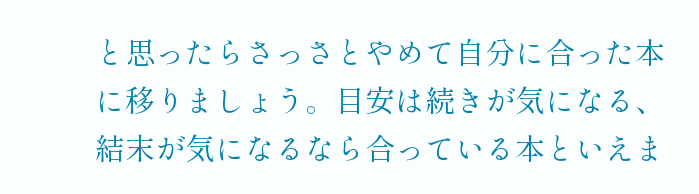と思ったらさっさとやめて自分に合った本に移りましょう。目安は続きが気になる、結末が気になるなら合っている本といえま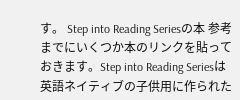す。 Step into Reading Seriesの本 参考までにいくつか本のリンクを貼っておきます。Step into Reading Seriesは英語ネイティブの子供用に作られた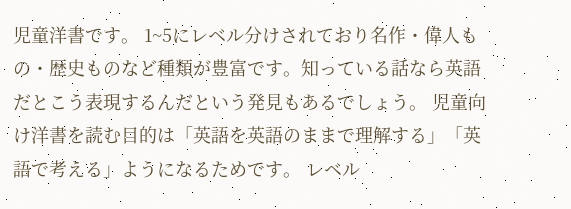児童洋書です。 1~5にレベル分けされており名作・偉人もの・歴史ものなど種類が豊富です。知っている話なら英語だとこう表現するんだという発見もあるでしょう。 児童向け洋書を読む目的は「英語を英語のままで理解する」「英語で考える」ようになるためです。 レベル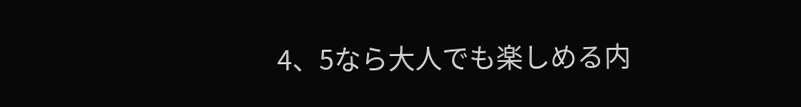4、5なら大人でも楽しめる内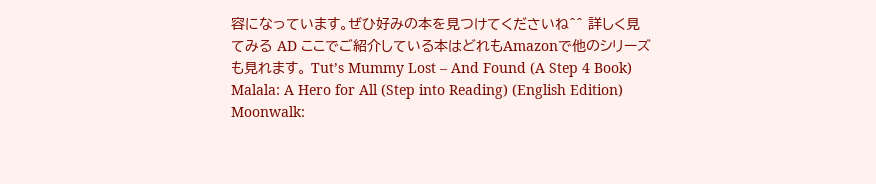容になっています。ぜひ好みの本を見つけてくださいね^^ 詳しく見てみる AD ここでご紹介している本はどれもAmazonで他のシリーズも見れます。 Tut’s Mummy Lost – And Found (A Step 4 Book) Malala: A Hero for All (Step into Reading) (English Edition) Moonwalk: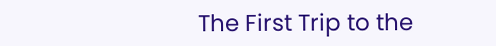The First Trip to the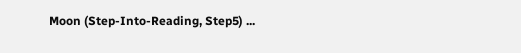Moon (Step-Into-Reading, Step5) ...